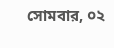সোমবার, ০২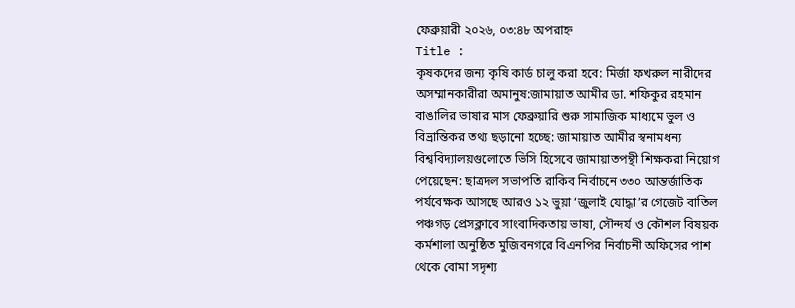ফেব্রুয়ারী ২০২৬, ০৩:৪৮ অপরাহ্ন
Title :
কৃষকদের জন্য কৃষি কার্ড চালু করা হবে: মির্জা ফখরুল নারীদের অসম্মানকারীরা অমানুষ:জামায়াত আমীর ডা. শফিকুর রহমান বাঙালির ভাষার মাস ফেব্রুয়ারি শুরু সামাজিক মাধ্যমে ভুল ও বিভ্রান্তিকর তথ্য ছড়ানো হচ্ছে: জামায়াত আমীর স্বনামধন্য বিশ্ববিদ্যালয়গুলোতে ভিসি হিসেবে জামায়াতপন্থী শিক্ষকরা নিয়োগ পেয়েছেন: ছাত্রদল সভাপতি রাকিব নির্বাচনে ৩৩০ আন্তর্জাতিক পর্যবেক্ষক আসছে আরও ১২ ভুয়া ‘জুলাই যোদ্ধা’র গেজেট বাতিল পঞ্চগড় প্রেসক্লাবে সাংবাদিকতায় ভাষা, সৌন্দর্য ও কৌশল বিষয়ক কর্মশালা অনুষ্ঠিত মুজিবনগরে বিএনপির নির্বাচনী অফিসের পাশ থেকে বোমা সদৃশ্য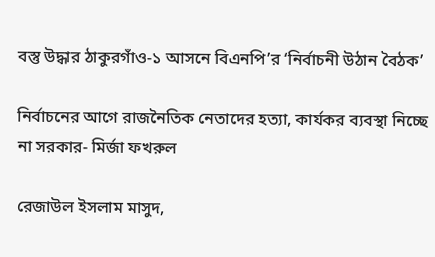বস্তু উদ্ধার ঠাকুরগাঁও-১ আসনে বিএনপি’র ‘নির্বাচনী উঠান বৈঠক’

নির্বাচনের আগে রাজনৈতিক নেতাদের হত্যা, কার্যকর ব্যবস্থা নিচ্ছে না সরকার- মির্জা ফখরুল

রেজাউল ইসলাম মাসুদ,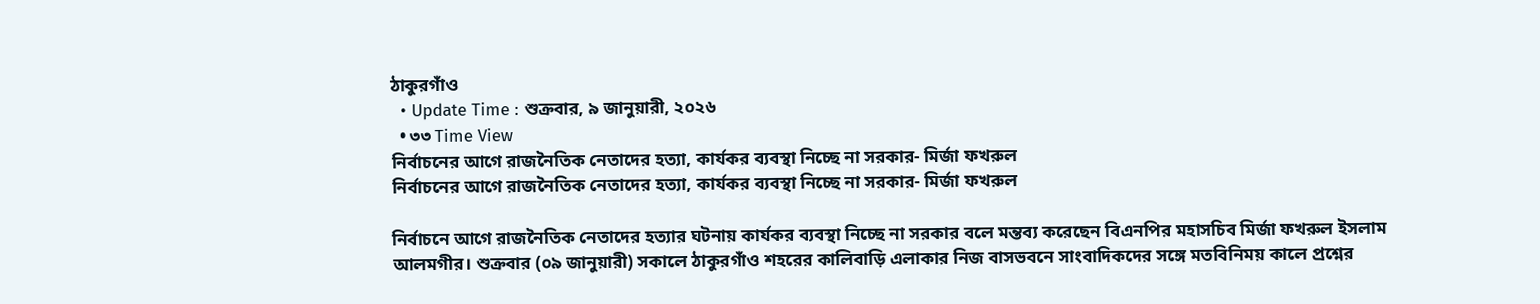ঠাকুরগাঁও
  • Update Time : শুক্রবার, ৯ জানুয়ারী, ২০২৬
  • ৩৩ Time View
নির্বাচনের আগে রাজনৈতিক নেতাদের হত্যা, কার্যকর ব্যবস্থা নিচ্ছে না সরকার- মির্জা ফখরুল
নির্বাচনের আগে রাজনৈতিক নেতাদের হত্যা, কার্যকর ব্যবস্থা নিচ্ছে না সরকার- মির্জা ফখরুল

নির্বাচনে আগে রাজনৈতিক নেতাদের হত্যার ঘটনায় কার্যকর ব্যবস্থা নিচ্ছে না সরকার বলে মন্তব্য করেছেন বিএনপির মহাসচিব মির্জা ফখরুল ইসলাম আলমগীর। শুক্রবার (০৯ জানুয়ারী) সকালে ঠাকুরগাঁও শহরের কালিবাড়ি এলাকার নিজ বাসভবনে সাংবাদিকদের সঙ্গে মতবিনিময় কালে প্রশ্নের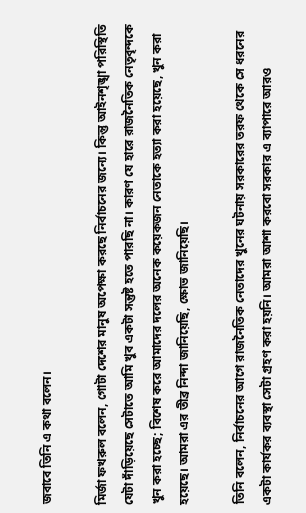জবাবে তিনি এ কথা বলেন।

মির্জা ফখরুল বলেন, গোটা দেশের মানুষ অপেক্ষা করছে নির্বাচনের জন্যে। কিন্তু আইনশৃঙ্খা পরিস্থিতি যেটা দাঁড়িয়েছে সেটাতে আমি খুব একটা সন্তুষ্ট হতে পারছি না। কারণ যে হারে রাজনৈতিক নেতৃবৃন্দকে খুন করা হচ্ছে; বিশেষ করে আমাদের দলের অনেক কয়েকজন নেতাকে হত্যা করা হয়েছে, খুন করা হয়েছে। আমরা এর তীব্র নিন্দা জানিয়েছি, ক্ষোভ জানিয়েছি।

তিনি বলেন, নির্বাচনের আগে রাজনৈতিক নেতাদের খুনের ঘটনায় সরকারের তরফ থেকে সে ধরনের একটা কার্যকর ব্যবস্থা সেটা গ্রহণ করা হয়নি। আমরা আশা করবো সরকার এ ব্যাপারে আরও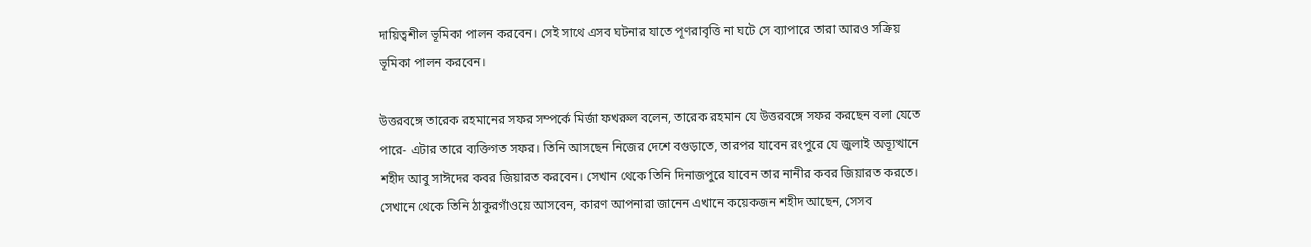দায়িত্বশীল ভূমিকা পালন করবেন। সেই সাথে এসব ঘটনার যাতে পূণরাবৃত্তি না ঘটে সে ব্যাপারে তারা আরও সক্রিয় ভূমিকা পালন করবেন।

উত্তরবঙ্গে তারেক রহমানের সফর সম্পর্কে মির্জা ফখরুল বলেন, তারেক রহমান যে উত্তরবঙ্গে সফর করছেন বলা যেতে পারে- এটার তারে ব্যক্তিগত সফর। তিনি আসছেন নিজের দেশে বগুড়াতে, তারপর যাবেন রংপুরে যে জুলাই অভ্যূত্থানে শহীদ আবু সাঈদের কবর জিয়ারত করবেন। সেখান থেকে তিনি দিনাজপুরে যাবেন তার নানীর কবর জিয়ারত করতে। সেখানে থেকে তিনি ঠাকুরগাঁওয়ে আসবেন, কারণ আপনারা জানেন এখানে কয়েকজন শহীদ আছেন, সেসব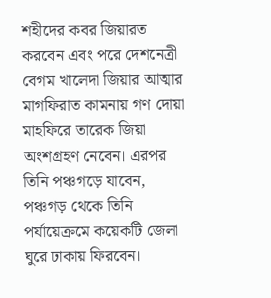শহীদের কবর জিয়ারত করবেন এবং পরে দেশনেত্রী বেগম খালেদা জিয়ার আত্মার মাগফিরাত কামনায় গণ দোয়া মাহফিরে তারেক জিয়া অংশগ্রহণ নেবেন। এরপর তিনি পঞ্চগড়ে যাবেন, পঞ্চগড় থেকে তিনি পর্যায়েক্রমে কয়েকটি জেলা ঘুরে ঢাকায় ফিরবেন।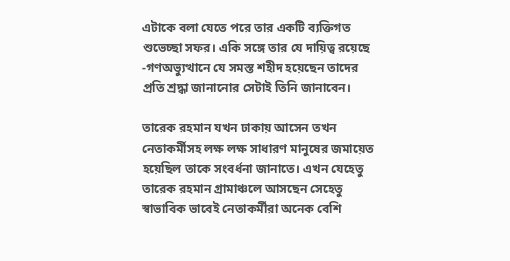এটাকে বলা যেতে পরে তার একটি ব্যক্তিগত শুভেচ্ছা সফর। একি সঙ্গে তার যে দায়িত্ব রয়েছে -গণঅভ্যুত্থানে যে সমস্ত শহীদ হয়েছেন তাদের প্রতি শ্রদ্ধা জানানোর সেটাই তিনি জানাবেন।

তারেক রহমান যখন ঢাকায় আসেন তখন নেতাকর্মীসহ লক্ষ লক্ষ সাধারণ মানুষের জমায়েত হয়েছিল তাকে সংবর্ধনা জানাতে। এখন যেহেতু তারেক রহমান গ্রামাঞ্চলে আসছেন সেহেতু স্বাভাবিক ভাবেই নেতাকর্মীরা অনেক বেশি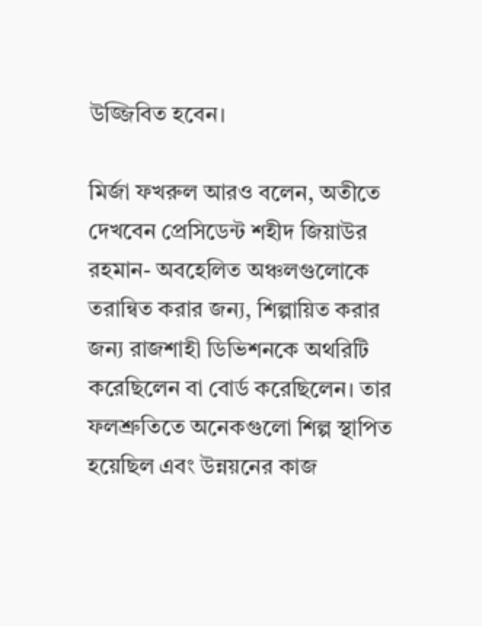উজ্জিবিত হবেন।

মির্জা ফখরুল আরও বলেন, অতীতে দেখবেন প্রেসিডেন্ট শহীদ জিয়াউর রহমান- অবহেলিত অঞ্চলগুলোকে তরান্বিত করার জন্য, শিল্পায়িত করার জন্য রাজশাহী ডিভিশনকে অথরিটি করেছিলেন বা বোর্ড করেছিলেন। তার ফলশ্রুতিতে অনেকগুলো শিল্প স্থাপিত হয়েছিল এবং উন্নয়নের কাজ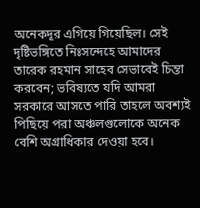অনেকদূর এগিয়ে গিয়েছিল। সেই দৃষ্টিভঙ্গিতে নিঃসন্দেহে আমাদের তারেক রহমান সাহেব সেভাবেই চিন্তা করবেন; ভবিষ্যতে যদি আমরা সরকারে আসতে পারি তাহলে অবশ্যই পিছিয়ে পরা অঞ্চলগুলোকে অনেক বেশি অগ্রাধিকার দেওয়া হবে।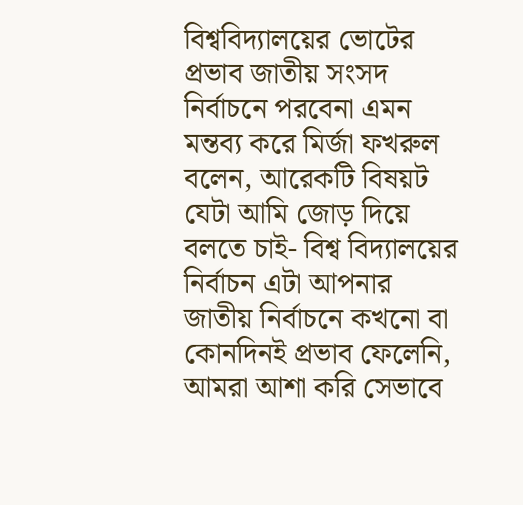বিশ্ববিদ্যালয়ের ভোটের প্রভাব জাতীয় সংসদ নির্বাচনে পরবেনা এমন মন্তব্য করে মির্জা ফখরুল বলেন, আরেকটি বিষয়ট যেটা আমি জোড় দিয়ে বলতে চাই- বিশ্ব বিদ্যালয়ের নির্বাচন এটা আপনার জাতীয় নির্বাচনে কখনো বা কোনদিনই প্রভাব ফেলেনি, আমরা আশা করি সেভাবে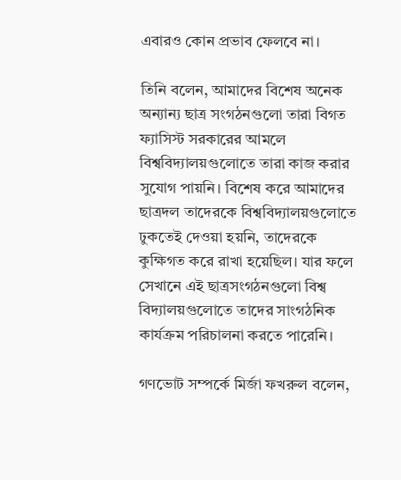এবারও কোন প্রভাব ফেলবে না।

তিনি বলেন, আমাদের বিশেষ অনেক অন্যান্য ছাত্র সংগঠনগুলো তারা বিগত ফ্যাসিস্ট সরকারের আমলে বিশ্ববিদ্যালয়গুলোতে তারা কাজ করার সুযোগ পায়নি। বিশেষ করে আমাদের ছাত্রদল তাদেরকে বিশ্ববিদ্যালয়গুলোতে ঢুকতেই দেওয়া হয়নি, তাদেরকে কুক্ষিগত করে রাখা হয়েছিল। যার ফলে সেখানে এই ছাত্রসংগঠনগুলো বিশ্ব বিদ্যালয়গুলোতে তাদের সাংগঠনিক কার্যক্রম পরিচালনা করতে পারেনি।

গণভোট সম্পর্কে মির্জা ফখরুল বলেন,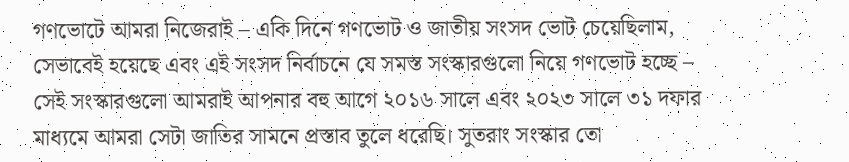গণভোটে আমরা নিজেরাই – একি দিনে গণভোট ও জাতীয় সংসদ ভোট চেয়েছিলাম, সেভাবেই হয়েছে এবং এই সংসদ নির্বাচনে যে সমস্ত সংস্কারগুলো নিয়ে গণভোট হচ্ছে – সেই সংস্কারগুলো আমরাই আপনার বহু আগে ২০১৬ সালে এবং ২০২৩ সালে ৩১ দফার মাধ্যমে আমরা সেটা জাতির সামনে প্রস্তাব তুলে ধরেছি। সুতরাং সংস্কার তো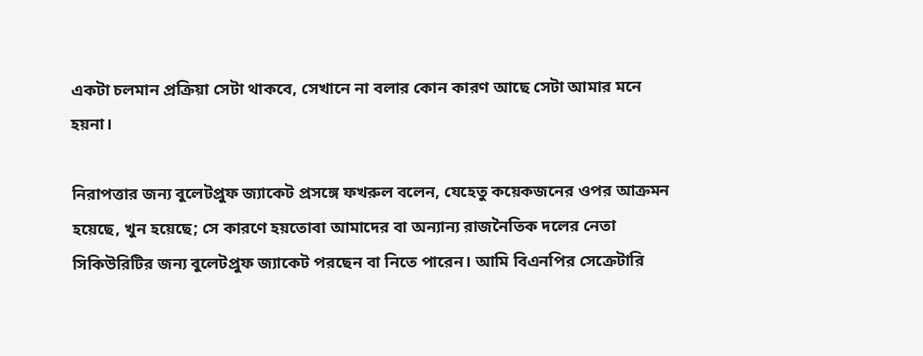একটা চলমান প্রক্রিয়া সেটা থাকবে, সেখানে না বলার কোন কারণ আছে সেটা আমার মনে হয়না।

নিরাপত্তার জন্য বুলেটপ্রুফ জ্যাকেট প্রসঙ্গে ফখরুল বলেন, যেহেতু কয়েকজনের ওপর আক্রমন হয়েছে, খুন হয়েছে; সে কারণে হয়তোবা আমাদের বা অন্যান্য রাজনৈতিক দলের নেতা সিকিউরিটির জন্য বুলেটপ্রুফ জ্যাকেট পরছেন বা নিতে পারেন। আমি বিএনপির সেক্রেটারি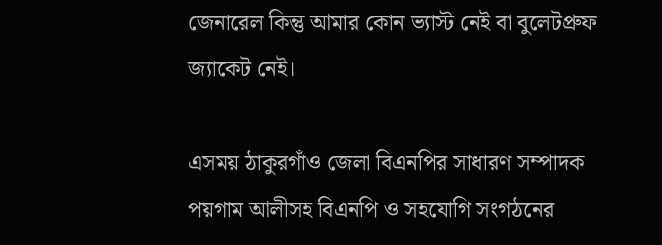জেনারেল কিন্তু আমার কোন ভ্যাস্ট নেই বা বুলেটপ্রুফ জ্যাকেট নেই।

এসময় ঠাকুরগাঁও জেলা বিএনপির সাধারণ সম্পাদক পয়গাম আলীসহ বিএনপি ও সহযোগি সংগঠনের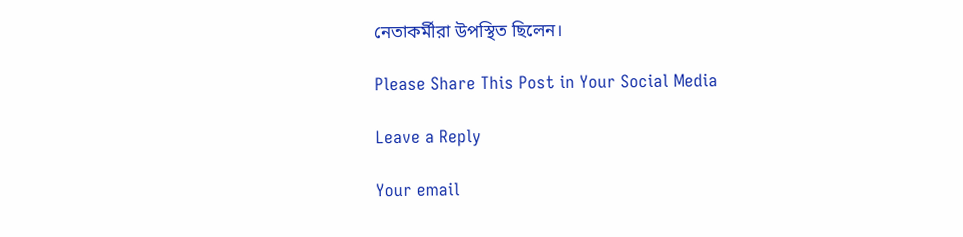নেতাকর্মীরা উপস্থিত ছিলেন।

Please Share This Post in Your Social Media

Leave a Reply

Your email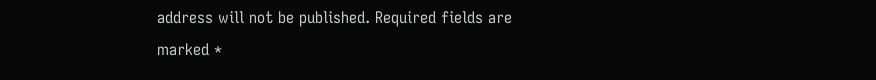address will not be published. Required fields are marked *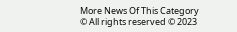More News Of This Category
© All rights reserved © 2023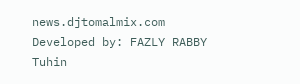news.djtomalmix.com
Developed by: FAZLY RABBY
Tuhin